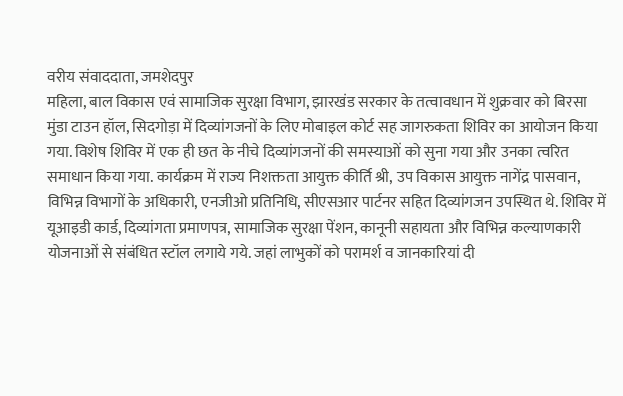वरीय संवाददाता, जमशेदपुर
महिला, बाल विकास एवं सामाजिक सुरक्षा विभाग, झारखंड सरकार के तत्वावधान में शुक्रवार को बिरसा मुंडा टाउन हॉल, सिदगोड़ा में दिव्यांगजनों के लिए मोबाइल कोर्ट सह जागरुकता शिविर का आयोजन किया गया. विशेष शिविर में एक ही छत के नीचे दिव्यांगजनों की समस्याओं को सुना गया और उनका त्वरित समाधान किया गया. कार्यक्रम में राज्य निशक्तता आयुक्त कीर्ति श्री, उप विकास आयुक्त नागेंद्र पासवान, विभिन्न विभागों के अधिकारी, एनजीओ प्रतिनिधि, सीएसआर पार्टनर सहित दिव्यांगजन उपस्थित थे. शिविर में यूआइडी कार्ड, दिव्यांगता प्रमाणपत्र, सामाजिक सुरक्षा पेंशन, कानूनी सहायता और विभिन्न कल्याणकारी योजनाओं से संबंधित स्टॉल लगाये गये. जहां लाभुकों को परामर्श व जानकारियां दी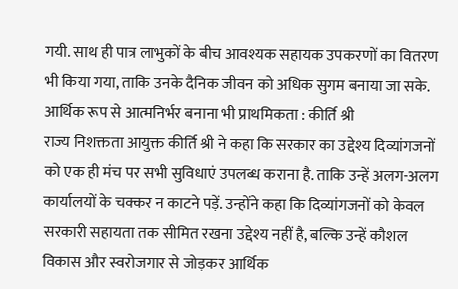गयी. साथ ही पात्र लाभुकों के बीच आवश्यक सहायक उपकरणों का वितरण भी किया गया, ताकि उनके दैनिक जीवन को अधिक सुगम बनाया जा सके.
आर्थिक रूप से आत्मनिर्भर बनाना भी प्राथमिकता : कीर्ति श्री
राज्य निशक्तता आयुक्त कीर्ति श्री ने कहा कि सरकार का उद्देश्य दिव्यांगजनों को एक ही मंच पर सभी सुविधाएं उपलब्ध कराना है. ताकि उन्हें अलग-अलग कार्यालयों के चक्कर न काटने पड़ें. उन्होंने कहा कि दिव्यांगजनों को केवल सरकारी सहायता तक सीमित रखना उद्देश्य नहीं है, बल्कि उन्हें कौशल विकास और स्वरोजगार से जोड़कर आर्थिक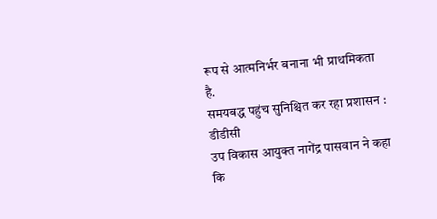रूप से आत्मनिर्भर बनाना भी प्राथमिकता है.
समयबद्ध पहुंच सुनिश्चित कर रहा प्रशासन : डीडीसी
उप विकास आयुक्त नागेंद्र पासवान ने कहा कि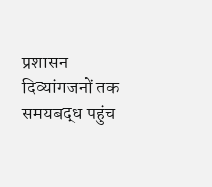प्रशासन दिव्यांगजनों तक समयबद्ध पहुंच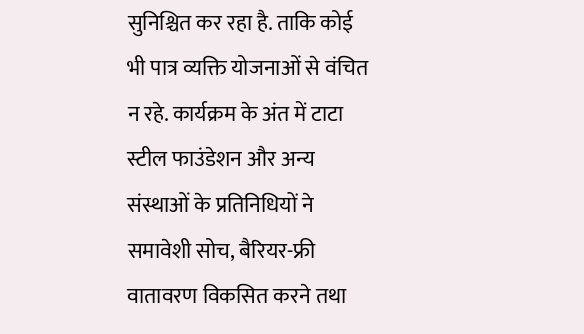सुनिश्चित कर रहा है. ताकि कोई भी पात्र व्यक्ति योजनाओं से वंचित न रहे. कार्यक्रम के अंत में टाटा स्टील फाउंडेशन और अन्य संस्थाओं के प्रतिनिधियों ने समावेशी सोच, बैरियर-फ्री वातावरण विकसित करने तथा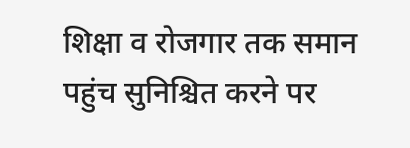शिक्षा व रोजगार तक समान पहुंच सुनिश्चित करने पर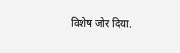विशेष जोर दिया.